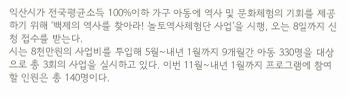익산시가 전국평균소득 100%이하 가구 아동에 역사 및 문화체험의 기회를 제공하기 위해 ‘백제의 역사를 찾아라! 놀토역사체험단 사업’을 시행, 오는 8일까지 신청 접수를 받는다.
시는 8천만원의 사업비를 투입해 5월~내년 1월까지 9개월간 아동 330명을 대상으로 총 3회의 사업을 실시하고 있다. 이번 11월~내년 1월까지 프로그램에 참여할 인원은 총 140명이다.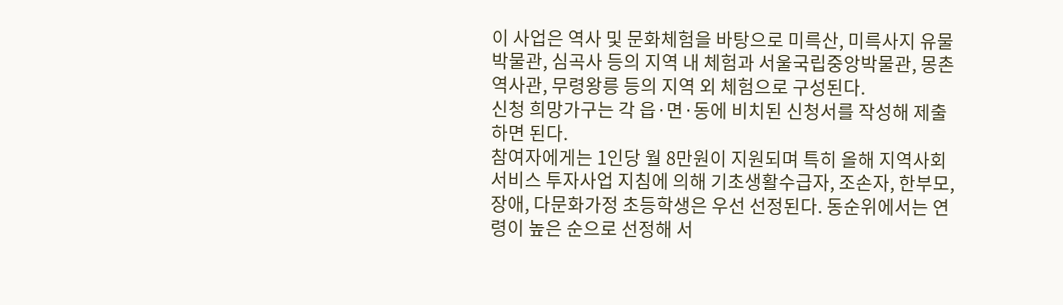이 사업은 역사 및 문화체험을 바탕으로 미륵산, 미륵사지 유물박물관, 심곡사 등의 지역 내 체험과 서울국립중앙박물관, 몽촌역사관, 무령왕릉 등의 지역 외 체험으로 구성된다.
신청 희망가구는 각 읍·면·동에 비치된 신청서를 작성해 제출하면 된다.
참여자에게는 1인당 월 8만원이 지원되며 특히 올해 지역사회서비스 투자사업 지침에 의해 기초생활수급자, 조손자, 한부모, 장애, 다문화가정 초등학생은 우선 선정된다. 동순위에서는 연령이 높은 순으로 선정해 서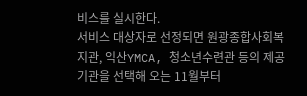비스를 실시한다.
서비스 대상자로 선정되면 원광종합사회복지관, 익산YMCA, 청소년수련관 등의 제공기관을 선택해 오는 11월부터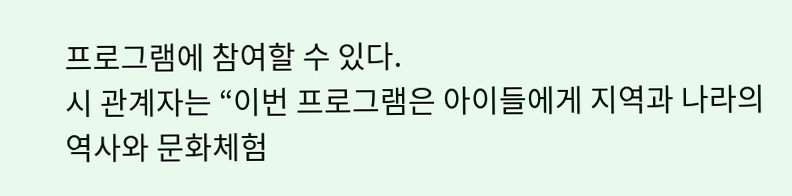프로그램에 참여할 수 있다.
시 관계자는 “이번 프로그램은 아이들에게 지역과 나라의 역사와 문화체험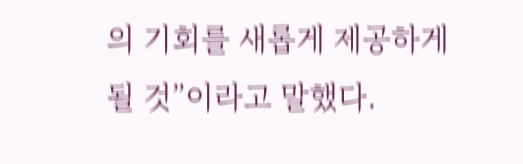의 기회를 새롭게 제공하게 될 것”이라고 말했다.